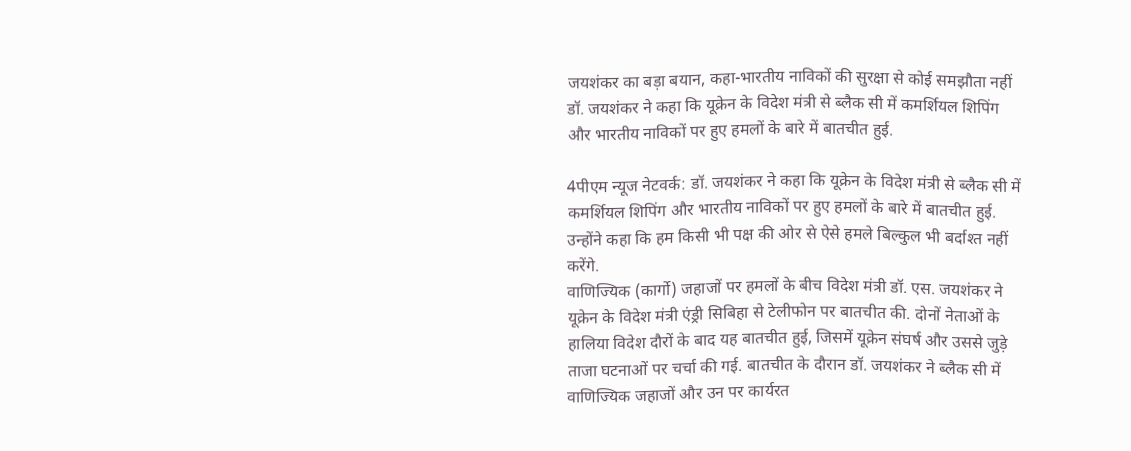जयशंकर का बड़ा बयान, कहा-भारतीय नाविकों की सुरक्षा से कोई समझौता नहीं
डॉ. जयशंकर ने कहा कि यूक्रेन के विदेश मंत्री से ब्लैक सी में कमर्शियल शिपिंग और भारतीय नाविकों पर हुए हमलों के बारे में बातचीत हुई.

4पीएम न्यूज नेटवर्क: डॉ. जयशंकर ने कहा कि यूक्रेन के विदेश मंत्री से ब्लैक सी में कमर्शियल शिपिंग और भारतीय नाविकों पर हुए हमलों के बारे में बातचीत हुई. उन्होंने कहा कि हम किसी भी पक्ष की ओर से ऐसे हमले बिल्कुल भी बर्दाश्त नहीं करेंगे.
वाणिज्यिक (कार्गो) जहाजों पर हमलों के बीच विदेश मंत्री डॉ. एस. जयशंकर ने यूक्रेन के विदेश मंत्री एंड्री सिबिहा से टेलीफोन पर बातचीत की. दोनों नेताओं के हालिया विदेश दौरों के बाद यह बातचीत हुई, जिसमें यूक्रेन संघर्ष और उससे जुड़े ताजा घटनाओं पर चर्चा की गई. बातचीत के दौरान डॉ. जयशंकर ने ब्लैक सी में वाणिज्यिक जहाजों और उन पर कार्यरत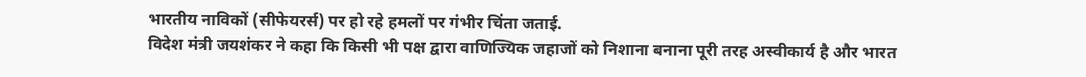भारतीय नाविकों (सीफेयरर्स) पर हो रहे हमलों पर गंभीर चिंता जताई.
विदेश मंत्री जयशंकर ने कहा कि किसी भी पक्ष द्वारा वाणिज्यिक जहाजों को निशाना बनाना पूरी तरह अस्वीकार्य है और भारत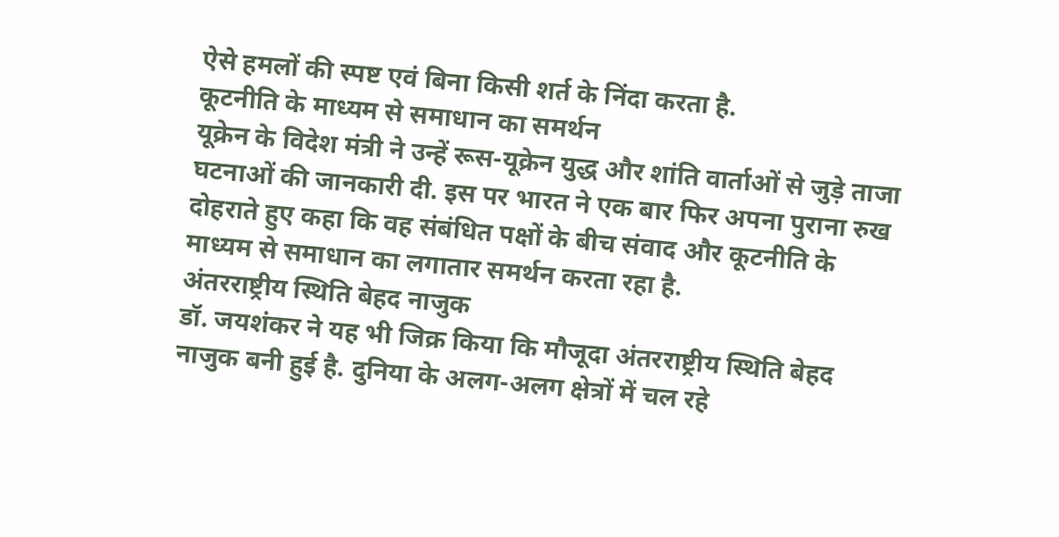ऐसे हमलों की स्पष्ट एवं बिना किसी शर्त के निंदा करता है.
कूटनीति के माध्यम से समाधान का समर्थन
यूक्रेन के विदेश मंत्री ने उन्हें रूस-यूक्रेन युद्ध और शांति वार्ताओं से जुड़े ताजा घटनाओं की जानकारी दी. इस पर भारत ने एक बार फिर अपना पुराना रुख दोहराते हुए कहा कि वह संबंधित पक्षों के बीच संवाद और कूटनीति के माध्यम से समाधान का लगातार समर्थन करता रहा है.
अंतरराष्ट्रीय स्थिति बेहद नाजुक
डॉ. जयशंकर ने यह भी जिक्र किया कि मौजूदा अंतरराष्ट्रीय स्थिति बेहद नाजुक बनी हुई है. दुनिया के अलग-अलग क्षेत्रों में चल रहे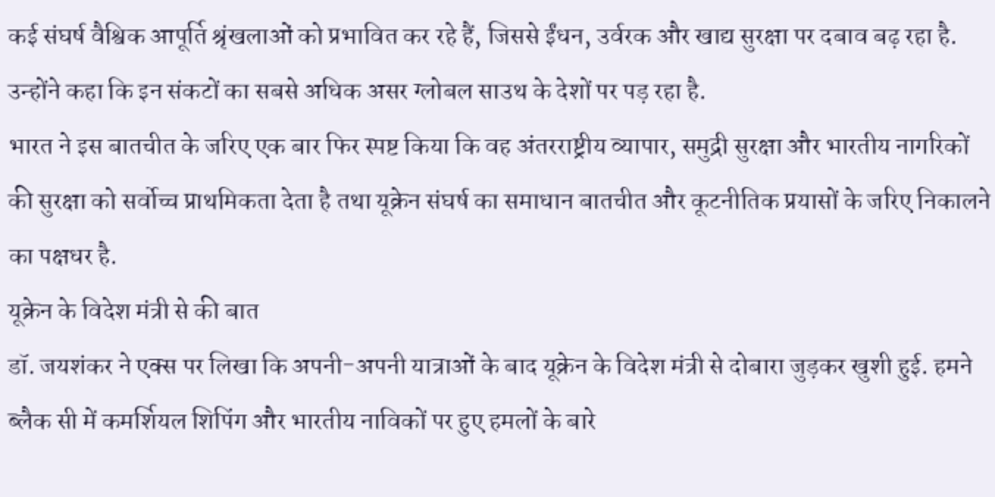कई संघर्ष वैश्विक आपूर्ति श्रृंखलाओं को प्रभावित कर रहे हैं, जिससे ईंधन, उर्वरक और खाद्य सुरक्षा पर दबाव बढ़ रहा है. उन्होंने कहा कि इन संकटों का सबसे अधिक असर ग्लोबल साउथ के देशों पर पड़ रहा है.
भारत ने इस बातचीत के जरिए एक बार फिर स्पष्ट किया कि वह अंतरराष्ट्रीय व्यापार, समुद्री सुरक्षा और भारतीय नागरिकों की सुरक्षा को सर्वोच्च प्राथमिकता देता है तथा यूक्रेन संघर्ष का समाधान बातचीत और कूटनीतिक प्रयासों के जरिए निकालने का पक्षधर है.
यूक्रेन के विदेश मंत्री से की बात
डॉ. जयशंकर ने एक्स पर लिखा कि अपनी-अपनी यात्राओं के बाद यूक्रेन के विदेश मंत्री से दोबारा जुड़कर खुशी हुई. हमने ब्लैक सी में कमर्शियल शिपिंग और भारतीय नाविकों पर हुए हमलों के बारे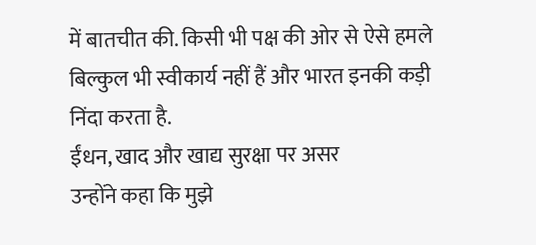में बातचीत की. किसी भी पक्ष की ओर से ऐसे हमले बिल्कुल भी स्वीकार्य नहीं हैं और भारत इनकी कड़ी निंदा करता है.
ईंधन, खाद और खाद्य सुरक्षा पर असर
उन्होंने कहा कि मुझे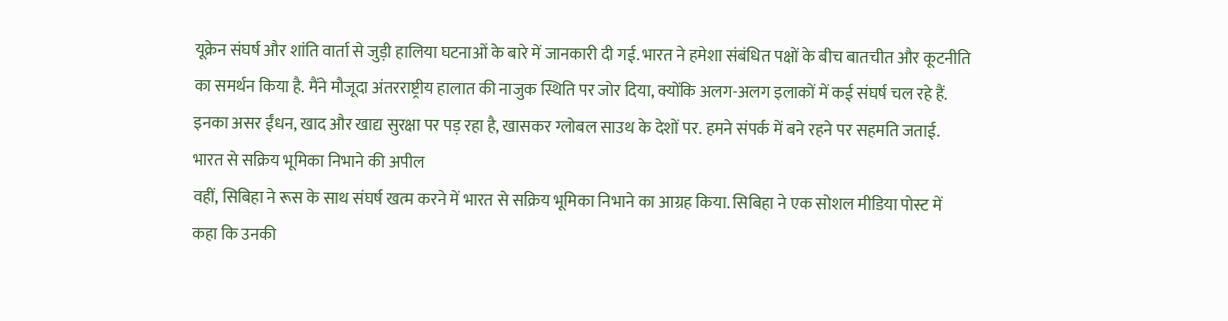यूक्रेन संघर्ष और शांति वार्ता से जुड़ी हालिया घटनाओं के बारे में जानकारी दी गई. भारत ने हमेशा संबंधित पक्षों के बीच बातचीत और कूटनीति का समर्थन किया है. मैंने मौजूदा अंतरराष्ट्रीय हालात की नाजुक स्थिति पर जोर दिया, क्योंकि अलग-अलग इलाकों में कई संघर्ष चल रहे हैं. इनका असर ईंधन, खाद और खाद्य सुरक्षा पर पड़ रहा है, खासकर ग्लोबल साउथ के देशों पर. हमने संपर्क में बने रहने पर सहमति जताई.
भारत से सक्रिय भूमिका निभाने की अपील
वहीं, सिबिहा ने रूस के साथ संघर्ष खत्म करने में भारत से सक्रिय भूमिका निभाने का आग्रह किया. सिबिहा ने एक सोशल मीडिया पोस्ट में कहा कि उनकी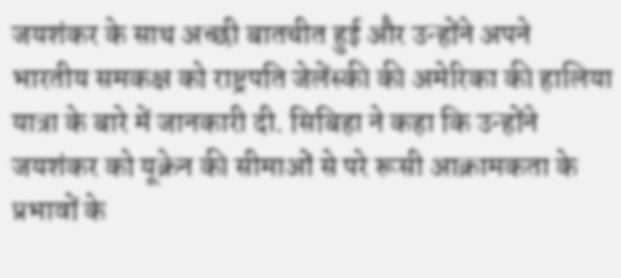जयशंकर के साथ अच्छी बातचीत हुई और उन्होंने अपने भारतीय समकक्ष को राष्ट्रपति जेलेंस्की की अमेरिका की हालिया यात्रा के बारे में जानकारी दी. सिबिहा ने कहा कि उन्होंने जयशंकर को यूक्रेन की सीमाओं से परे रूसी आक्रामकता के प्रभावों के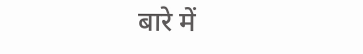बारे में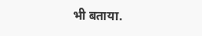भी बताया.